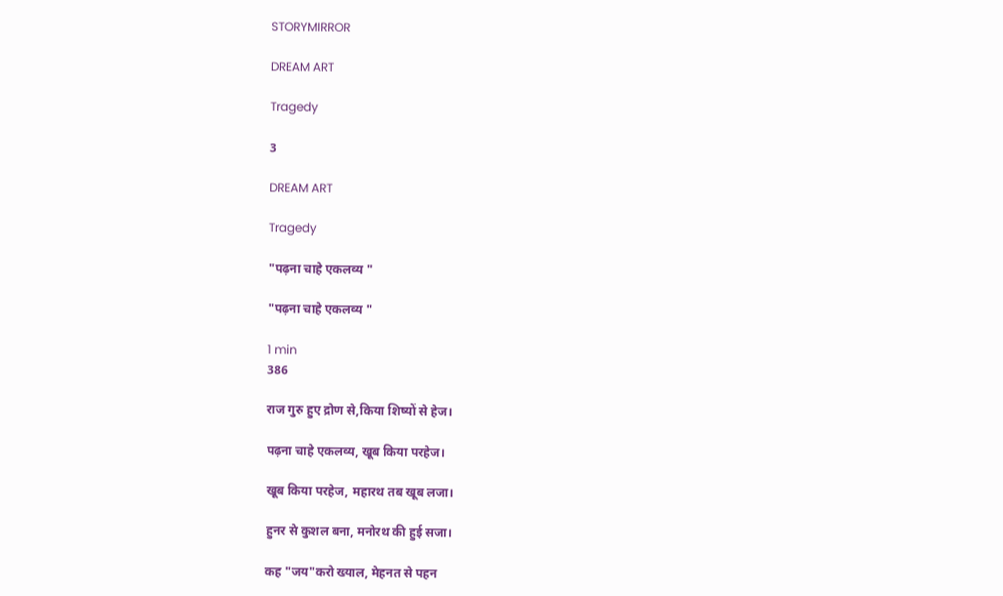STORYMIRROR

DREAM ART

Tragedy

3

DREAM ART

Tragedy

"पढ़ना चाहे एकलव्य "

"पढ़ना चाहे एकलव्य "

1 min
386

राज गुरु हुए द्रोण से,किया शिष्यों से हेज।

पढ़ना चाहे एकलव्य, खूब किया परहेज।

खूब किया परहेज, महारथ तब खूब लजा।

हुनर से कुशल बना, मनोरथ की हुई सजा।

कह "जय"करो ख्याल, मेहनत से पहन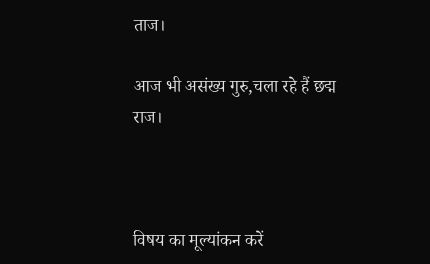ताज।

आज भी असंख्य गुरु,चला रहे हैं छद्म राज।



विषय का मूल्यांकन करें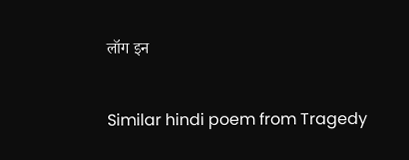लॉग इन

Similar hindi poem from Tragedy